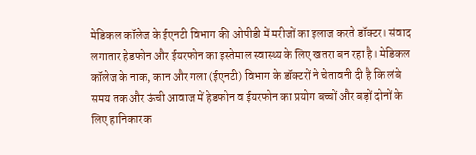मेडिकल कॉलेज के ईएनटी विभाग की ओपीडी में मरीजों का इलाज करते डॉक्टर। संवाद
लगातार हेडफोन और ईयरफोन का इस्तेमाल स्वास्थ्य के लिए खतरा बन रहा है। मेडिकल कॉलेज के नाक, कान और गला (ईएनटी) विभाग के डॉक्टरों ने चेतावनी दी है कि लंबे समय तक और ऊंची आवाज में हेडफोन व ईयरफोन का प्रयोग बच्चों और बड़ों दोनों के लिए हानिकारक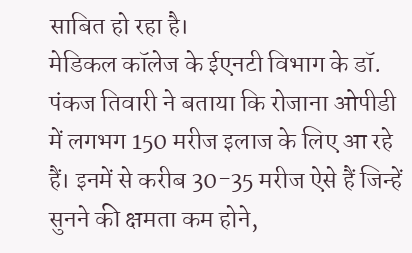साबित हो रहा है।
मेडिकल कॉलेज के ईएनटी विभाग के डॉ. पंकज तिवारी ने बताया कि रोजाना ओपीडी में लगभग 150 मरीज इलाज के लिए आ रहे हैं। इनमें से करीब 30-35 मरीज ऐसे हैं जिन्हें सुनने की क्षमता कम होने,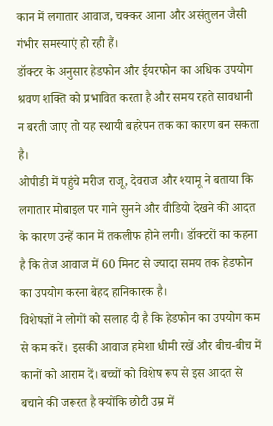कान में लगातार आवाज, चक्कर आना और असंतुलन जैसी गंभीर समस्याएं हो रही हैं।
डॉक्टर के अनुसार हेडफोन और ईयरफोन का अधिक उपयोग श्रवण शक्ति को प्रभावित करता है और समय रहते सावधानी न बरती जाए तो यह स्थायी बहरेपन तक का कारण बन सकता है।
ओपीडी में पहुंचे मरीज राजू, देवराज और श्यामू ने बताया कि लगातार मोबाइल पर गाने सुनने और वीडियो देखने की आदत के कारण उन्हें कान में तकलीफ होने लगी। डॉक्टरों का कहना है कि तेज आवाज में 60 मिनट से ज्यादा समय तक हेडफोन का उपयोग करना बेहद हानिकारक है।
विशेषज्ञों ने लोगों को सलाह दी है कि हेडफोन का उपयोग कम से कम करें। इसकी आवाज हमेशा धीमी रखें और बीच-बीच में कानों को आराम दें। बच्चों को विशेष रूप से इस आदत से बचाने की जरूरत है क्योंकि छोटी उम्र में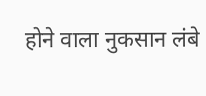होने वाला नुकसान लंबे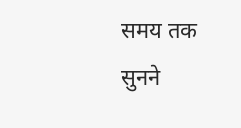समय तक सुनने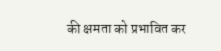की क्षमता को प्रभावित कर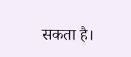सकता है।